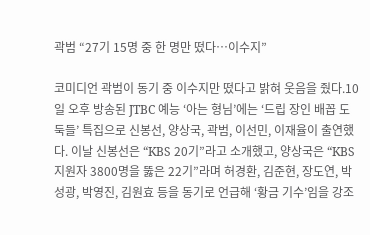곽범 “27기 15명 중 한 명만 떴다…이수지”

코미디언 곽범이 동기 중 이수지만 떴다고 밝혀 웃음을 줬다.10일 오후 방송된 JTBC 예능 ‘아는 형님’에는 ‘드립 장인 배꼽 도둑들’ 특집으로 신봉선, 양상국, 곽범, 이선민, 이재율이 출연했다. 이날 신봉선은 “KBS 20기”라고 소개했고, 양상국은 “KBS 지원자 3800명을 뚫은 22기”라며 허경환, 김준현, 장도연, 박성광, 박영진, 김원효 등을 동기로 언급해 ‘황금 기수’임을 강조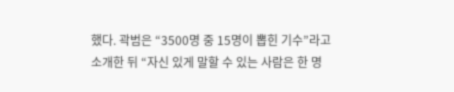했다. 곽범은 “3500명 중 15명이 뽑힌 기수”라고 소개한 뒤 “자신 있게 말할 수 있는 사람은 한 명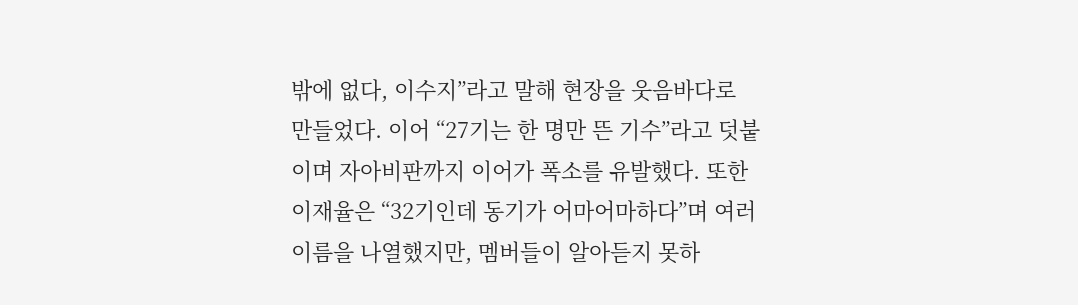밖에 없다, 이수지”라고 말해 현장을 웃음바다로 만들었다. 이어 “27기는 한 명만 뜬 기수”라고 덧붙이며 자아비판까지 이어가 폭소를 유발했다. 또한 이재율은 “32기인데 동기가 어마어마하다”며 여러 이름을 나열했지만, 멤버들이 알아듣지 못하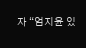자 “엄지윤 있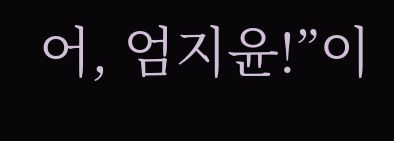어, 엄지윤!”이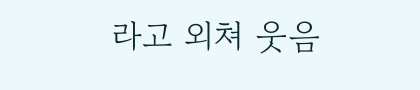라고 외쳐 웃음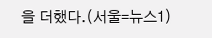을 더했다.(서울=뉴스1)